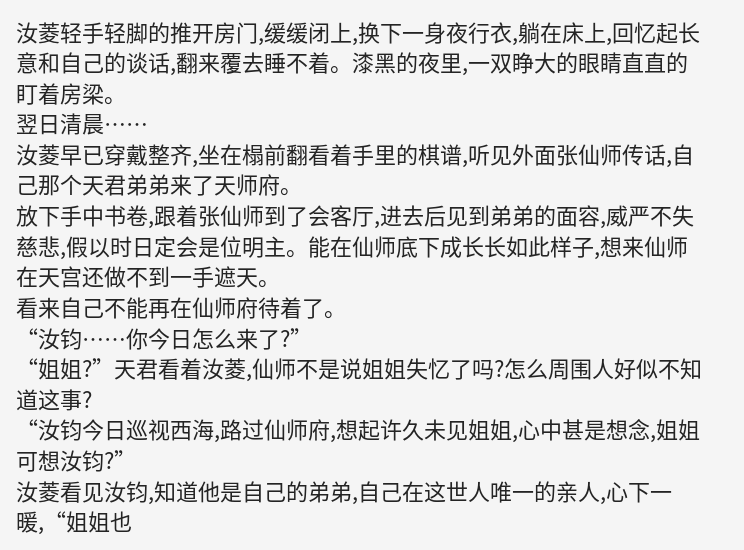汝菱轻手轻脚的推开房门,缓缓闭上,换下一身夜行衣,躺在床上,回忆起长意和自己的谈话,翻来覆去睡不着。漆黑的夜里,一双睁大的眼睛直直的盯着房梁。
翌日清晨……
汝菱早已穿戴整齐,坐在榻前翻看着手里的棋谱,听见外面张仙师传话,自己那个天君弟弟来了天师府。
放下手中书卷,跟着张仙师到了会客厅,进去后见到弟弟的面容,威严不失慈悲,假以时日定会是位明主。能在仙师底下成长长如此样子,想来仙师在天宫还做不到一手遮天。
看来自己不能再在仙师府待着了。
“汝钧……你今日怎么来了?”
“姐姐?”天君看着汝菱,仙师不是说姐姐失忆了吗?怎么周围人好似不知道这事?
“汝钧今日巡视西海,路过仙师府,想起许久未见姐姐,心中甚是想念,姐姐可想汝钧?”
汝菱看见汝钧,知道他是自己的弟弟,自己在这世人唯一的亲人,心下一暖,“姐姐也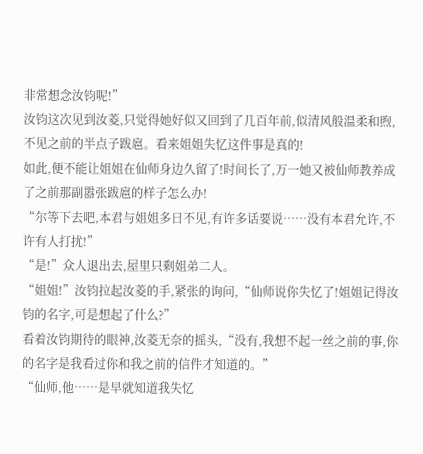非常想念汝钧呢!”
汝钧这次见到汝菱,只觉得她好似又回到了几百年前,似清风般温柔和煦,不见之前的半点子跋扈。看来姐姐失忆这件事是真的!
如此,便不能让姐姐在仙师身边久留了!时间长了,万一她又被仙师教养成了之前那副嚣张跋扈的样子怎么办!
“尔等下去吧,本君与姐姐多日不见,有许多话要说……没有本君允许,不许有人打扰!”
“是!”众人退出去,屋里只剩姐弟二人。
“姐姐!”汝钧拉起汝菱的手,紧张的询问,“仙师说你失忆了!姐姐记得汝钧的名字,可是想起了什么?”
看着汝钧期待的眼神,汝菱无奈的摇头,“没有,我想不起一丝之前的事,你的名字是我看过你和我之前的信件才知道的。”
“仙师,他……是早就知道我失忆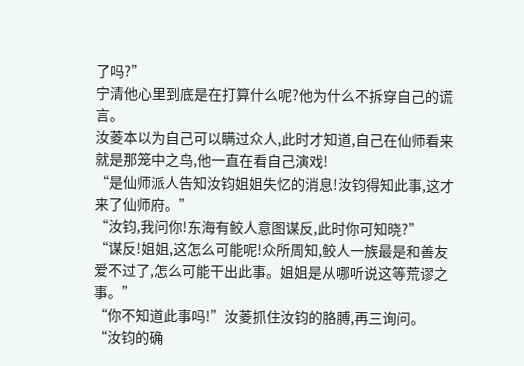了吗?”
宁清他心里到底是在打算什么呢?他为什么不拆穿自己的谎言。
汝菱本以为自己可以瞒过众人,此时才知道,自己在仙师看来就是那笼中之鸟,他一直在看自己演戏!
“是仙师派人告知汝钧姐姐失忆的消息!汝钧得知此事,这才来了仙师府。”
“汝钧,我问你!东海有鲛人意图谋反,此时你可知晓?”
“谋反!姐姐,这怎么可能呢!众所周知,鲛人一族最是和善友爱不过了,怎么可能干出此事。姐姐是从哪听说这等荒谬之事。”
“你不知道此事吗!”汝菱抓住汝钧的胳膊,再三询问。
“汝钧的确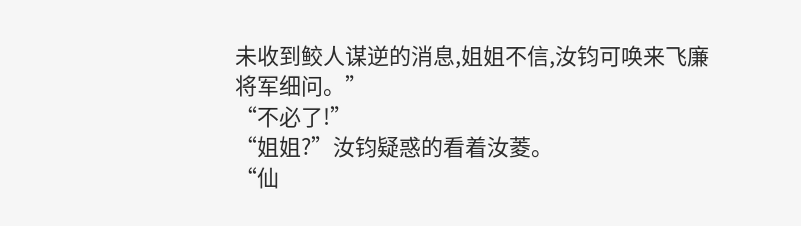未收到鲛人谋逆的消息,姐姐不信,汝钧可唤来飞廉将军细问。”
“不必了!”
“姐姐?”汝钧疑惑的看着汝菱。
“仙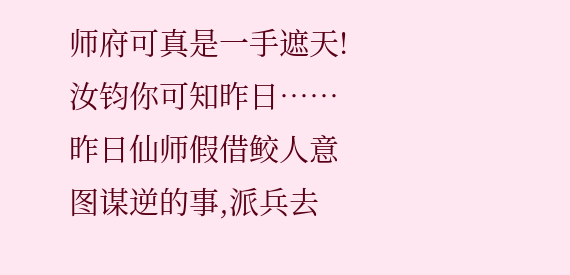师府可真是一手遮天!汝钧你可知昨日……昨日仙师假借鲛人意图谋逆的事,派兵去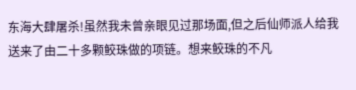东海大肆屠杀!虽然我未曾亲眼见过那场面,但之后仙师派人给我送来了由二十多颗鲛珠做的项链。想来鲛珠的不凡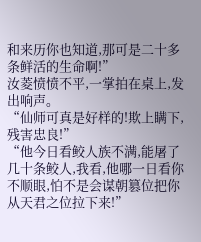和来历你也知道,那可是二十多条鲜活的生命啊!”
汝菱愤愤不平,一掌拍在桌上,发出响声。
“仙师可真是好样的!欺上瞒下,残害忠良!”
“他今日看鲛人族不满,能屠了几十条鲛人,我看,他哪一日看你不顺眼,怕不是会谋朝篡位把你从天君之位拉下来!”